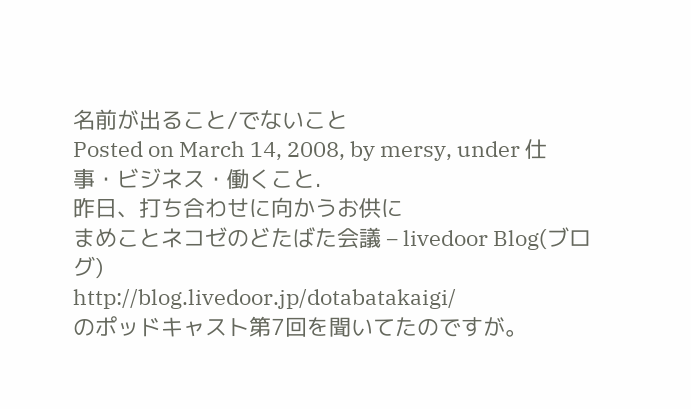名前が出ること/でないこと
Posted on March 14, 2008, by mersy, under 仕事・ビジネス・働くこと.
昨日、打ち合わせに向かうお供に
まめことネコゼのどたばた会議 – livedoor Blog(ブログ)
http://blog.livedoor.jp/dotabatakaigi/
のポッドキャスト第7回を聞いてたのですが。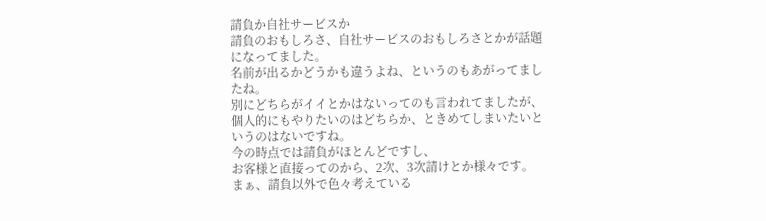請負か自社サービスか
請負のおもしろさ、自社サービスのおもしろさとかが話題になってました。
名前が出るかどうかも違うよね、というのもあがってましたね。
別にどちらがイイとかはないってのも言われてましたが、
個人的にもやりたいのはどちらか、ときめてしまいたいというのはないですね。
今の時点では請負がほとんどですし、
お客様と直接ってのから、2次、3次請けとか様々です。
まぁ、請負以外で色々考えている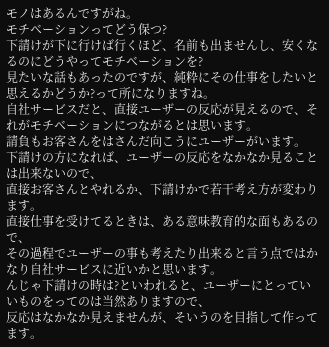モノはあるんですがね。
モチベーションってどう保つ?
下請けが下に行けば行くほど、名前も出ませんし、安くなるのにどうやってモチベーションを?
見たいな話もあったのですが、純粋にその仕事をしたいと思えるかどうか?って所になりますね。
自社サービスだと、直接ユーザーの反応が見えるので、それがモチベーションにつながるとは思います。
請負もお客さんをはさんだ向こうにユーザーがいます。
下請けの方になれば、ユーザーの反応をなかなか見ることは出来ないので、
直接お客さんとやれるか、下請けかで若干考え方が変わります。
直接仕事を受けてるときは、ある意味教育的な面もあるので、
その過程でユーザーの事も考えたり出来ると言う点ではかなり自社サービスに近いかと思います。
んじゃ下請けの時は?といわれると、ユーザーにとっていいものをってのは当然ありますので、
反応はなかなか見えませんが、そいうのを目指して作ってます。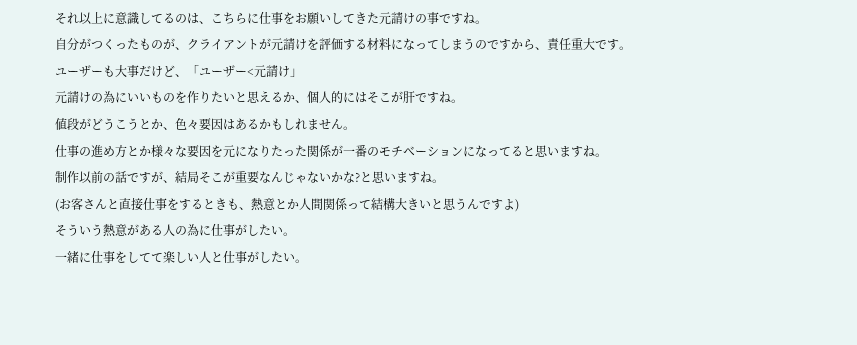それ以上に意識してるのは、こちらに仕事をお願いしてきた元請けの事ですね。
自分がつくったものが、クライアントが元請けを評価する材料になってしまうのですから、責任重大です。
ユーザーも大事だけど、「ユーザー<元請け」
元請けの為にいいものを作りたいと思えるか、個人的にはそこが肝ですね。
値段がどうこうとか、色々要因はあるかもしれません。
仕事の進め方とか様々な要因を元になりたった関係が一番のモチベーションになってると思いますね。
制作以前の話ですが、結局そこが重要なんじゃないかな?と思いますね。
(お客さんと直接仕事をするときも、熱意とか人間関係って結構大きいと思うんですよ)
そういう熱意がある人の為に仕事がしたい。
一緒に仕事をしてて楽しい人と仕事がしたい。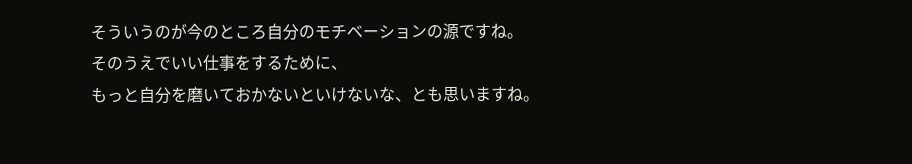そういうのが今のところ自分のモチベーションの源ですね。
そのうえでいい仕事をするために、
もっと自分を磨いておかないといけないな、とも思いますね。